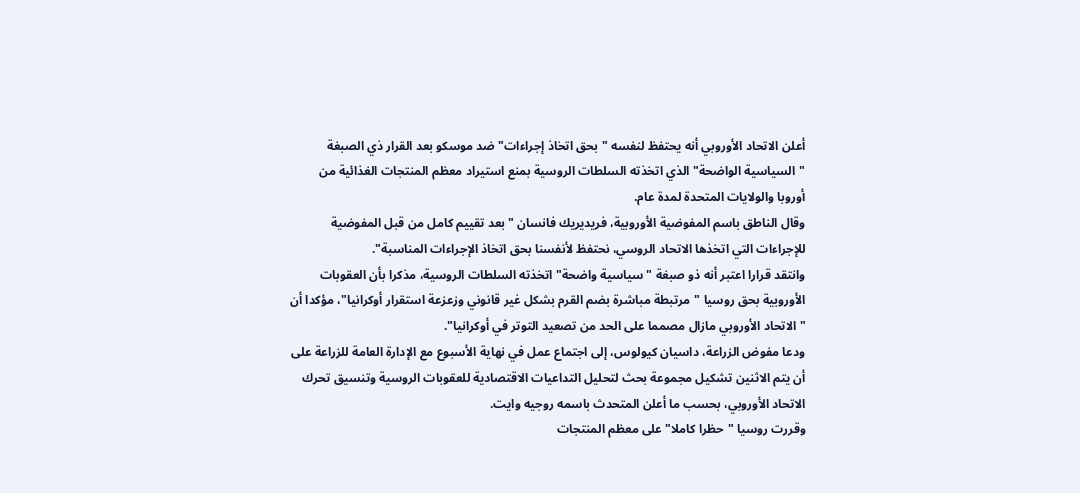أعلن الاتحاد الأوروبي أنه يحتفظ لنفسه "بحق اتخاذ إجراءات" ضد موسكو بعد القرار ذي الصبغة "السياسية الواضحة" الذي اتخذته السلطات الروسية بمنع استيراد معظم المنتجات الغذائية من أوروبا والولايات المتحدة لمدة عام.
وقال الناطق باسم المفوضية الأوروبية، فريديريك فانسان "بعد تقييم كامل من قبل المفوضية للإجراءات التي اتخذها الاتحاد الروسي، نحتفظ لأنفسنا بحق اتخاذ الإجراءات المناسبة".
وانتقد قرارا اعتبر أنه ذو صبغة "سياسية واضحة" اتخذته السلطات الروسية، مذكرا بأن العقوبات الأوروبية بحق روسيا "مرتبطة مباشرة بضم القرم بشكل غير قانوني وزعزعة استقرار أوكرانيا"، مؤكدا أن "الاتحاد الأوروبي مازال مصمما على الحد من تصعيد التوتر في أوكرانيا".
ودعا مفوض الزراعة، داسيان كيولوس، إلى اجتماع عمل في نهاية الأسبوع مع الإدارة العامة للزراعة على أن يتم الاثنين تشكيل مجموعة بحث لتحليل التداعيات الاقتصادية للعقوبات الروسية وتنسيق تحرك الاتحاد الأوروبي، بحسب ما أعلن المتحدث باسمه روجيه وايت.
وقررت روسيا "حظرا كاملا" على معظم المنتجات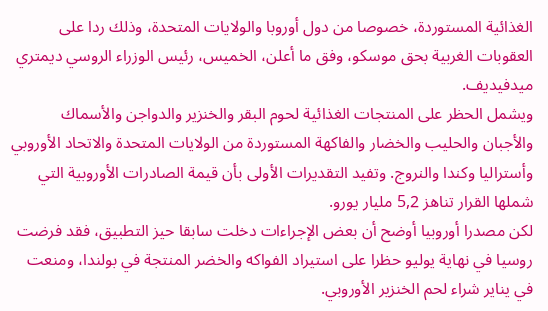الغذائية المستوردة، خصوصا من دول أوروبا والولايات المتحدة، وذلك ردا على العقوبات الغربية بحق موسكو، وفق ما أعلن، الخميس، رئيس الوزراء الروسي ديمتري ميدفيديف.
ويشمل الحظر على المنتجات الغذائية لحوم البقر والخنزير والدواجن والأسماك والأجبان والحليب والخضار والفاكهة المستوردة من الولايات المتحدة والاتحاد الأوروبي وأستراليا وكندا والنروج. وتفيد التقديرات الأولى بأن قيمة الصادرات الأوروبية التي شملها القرار تناهز 5,2 مليار يورو.
لكن مصدرا أوروبيا أوضح أن بعض الإجراءات دخلت سابقا حيز التطبيق، فقد فرضت روسيا في نهاية يوليو حظرا على استيراد الفواكه والخضر المنتجة في بولندا، ومنعت في يناير شراء لحم الخنزير الأوروبي.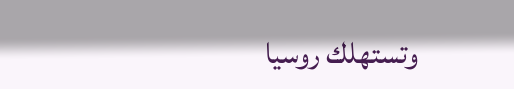وتستهلك روسيا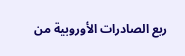ربع الصادرات الأوروبية من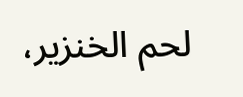لحم الخنزير،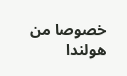خصوصا من هولندا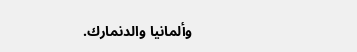وألمانيا والدنمارك.